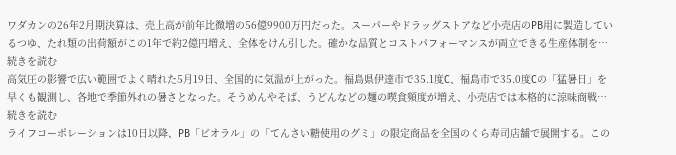ワダカンの26年2月期決算は、売上高が前年比微増の56億9900万円だった。スーパーやドラッグストアなど小売店のPB用に製造しているつゆ、たれ類の出荷額がこの1年で約2億円増え、全体をけん引した。確かな品質とコストパフォーマンスが両立できる生産体制を…続きを読む
高気圧の影響で広い範囲でよく晴れた5月19日、全国的に気温が上がった。福島県伊達市で35.1度C、福島市で35.0度Cの「猛暑日」を早くも観測し、各地で季節外れの暑さとなった。そうめんやそば、うどんなどの麺の喫食頻度が増え、小売店では本格的に涼味商戦…続きを読む
ライフコーポレーションは10日以降、PB「ビオラル」の「てんさい糖使用のグミ」の限定商品を全国のくら寿司店舗で展開する。この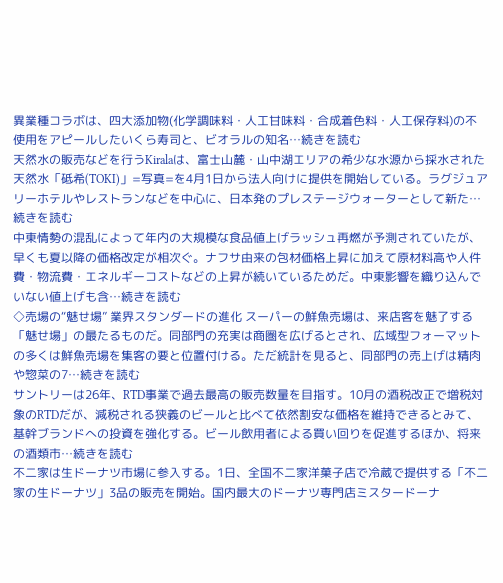異業種コラボは、四大添加物(化学調味料・人工甘味料・合成着色料・人工保存料)の不使用をアピールしたいくら寿司と、ビオラルの知名…続きを読む
天然水の販売などを行うKiralaは、富士山麓・山中湖エリアの希少な水源から採水された天然水「砥希(TOKI)」=写真=を4月1日から法人向けに提供を開始している。ラグジュアリーホテルやレストランなどを中心に、日本発のプレステージウォーターとして新た…続きを読む
中東情勢の混乱によって年内の大規模な食品値上げラッシュ再燃が予測されていたが、早くも夏以降の価格改定が相次ぐ。ナフサ由来の包材価格上昇に加えて原材料高や人件費・物流費・エネルギーコストなどの上昇が続いているためだ。中東影響を織り込んでいない値上げも含…続きを読む
◇売場の“魅せ場” 業界スタンダードの進化 スーパーの鮮魚売場は、来店客を魅了する「魅せ場」の最たるものだ。同部門の充実は商圏を広げるとされ、広域型フォーマットの多くは鮮魚売場を集客の要と位置付ける。ただ統計を見ると、同部門の売上げは精肉や惣菜の7…続きを読む
サントリーは26年、RTD事業で過去最高の販売数量を目指す。10月の酒税改正で増税対象のRTDだが、減税される狭義のビールと比べて依然割安な価格を維持できるとみて、基幹ブランドへの投資を強化する。ビール飲用者による買い回りを促進するほか、将来の酒類市…続きを読む
不二家は生ドーナツ市場に参入する。1日、全国不二家洋菓子店で冷蔵で提供する「不二家の生ドーナツ」3品の販売を開始。国内最大のドーナツ専門店ミスタードーナ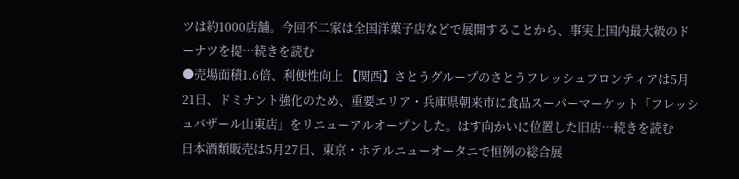ツは約1000店舗。今回不二家は全国洋菓子店などで展開することから、事実上国内最大級のドーナツを提…続きを読む
●売場面積1.6倍、利便性向上 【関西】さとうグループのさとうフレッシュフロンティアは5月21日、ドミナント強化のため、重要エリア・兵庫県朝来市に食品スーパーマーケット「フレッシュバザール山東店」をリニューアルオープンした。はす向かいに位置した旧店…続きを読む
日本酒類販売は5月27日、東京・ホテルニューオータニで恒例の総合展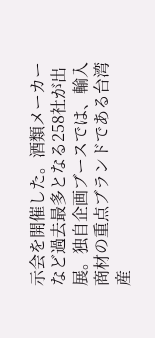示会を開催した。酒類メーカーなど過去最多となる258社が出展。独自企画ブースでは、輸入商材の重点ブランドである台湾産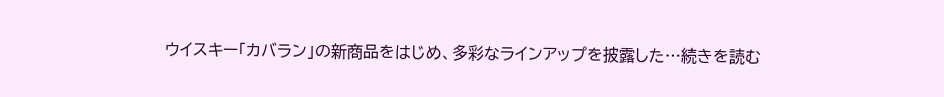ウイスキー「カバラン」の新商品をはじめ、多彩なラインアップを披露した…続きを読む